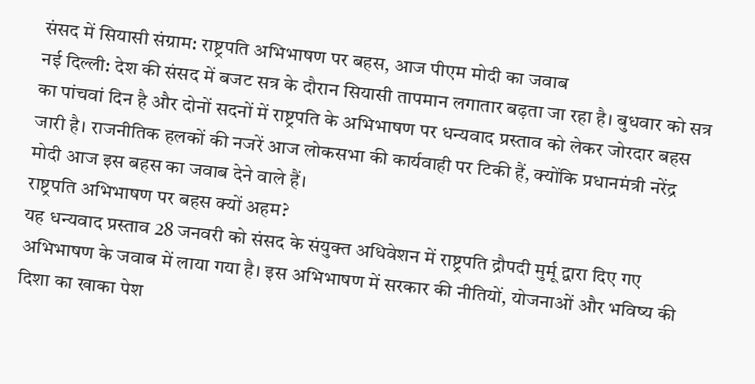संसद में सियासी संग्राम: राष्ट्रपति अभिभाषण पर बहस, आज पीएम मोदी का जवाब
नई दिल्ली: देश की संसद में बजट सत्र के दौरान सियासी तापमान लगातार बढ़ता जा रहा है। बुधवार को सत्र का पांचवां दिन है और दोनों सदनों में राष्ट्रपति के अभिभाषण पर धन्यवाद प्रस्ताव को लेकर जोरदार बहस जारी है। राजनीतिक हलकों की नजरें आज लोकसभा की कार्यवाही पर टिकी हैं, क्योंकि प्रधानमंत्री नरेंद्र मोदी आज इस बहस का जवाब देने वाले हैं।
राष्ट्रपति अभिभाषण पर बहस क्यों अहम?
यह धन्यवाद प्रस्ताव 28 जनवरी को संसद के संयुक्त अधिवेशन में राष्ट्रपति द्रौपदी मुर्मू द्वारा दिए गए अभिभाषण के जवाब में लाया गया है। इस अभिभाषण में सरकार की नीतियों, योजनाओं और भविष्य की दिशा का खाका पेश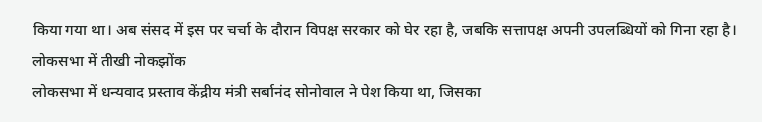किया गया था। अब संसद में इस पर चर्चा के दौरान विपक्ष सरकार को घेर रहा है, जबकि सत्तापक्ष अपनी उपलब्धियों को गिना रहा है।
लोकसभा में तीखी नोकझोंक
लोकसभा में धन्यवाद प्रस्ताव केंद्रीय मंत्री सर्बानंद सोनोवाल ने पेश किया था, जिसका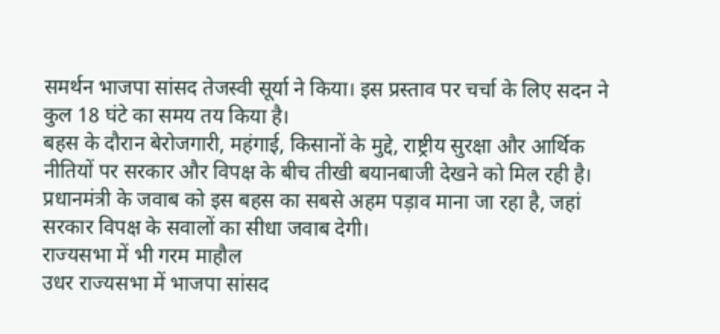समर्थन भाजपा सांसद तेजस्वी सूर्या ने किया। इस प्रस्ताव पर चर्चा के लिए सदन ने कुल 18 घंटे का समय तय किया है।
बहस के दौरान बेरोजगारी, महंगाई, किसानों के मुद्दे, राष्ट्रीय सुरक्षा और आर्थिक नीतियों पर सरकार और विपक्ष के बीच तीखी बयानबाजी देखने को मिल रही है। प्रधानमंत्री के जवाब को इस बहस का सबसे अहम पड़ाव माना जा रहा है, जहां सरकार विपक्ष के सवालों का सीधा जवाब देगी।
राज्यसभा में भी गरम माहौल
उधर राज्यसभा में भाजपा सांसद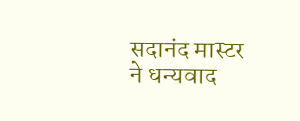सदानंद मास्टर ने धन्यवाद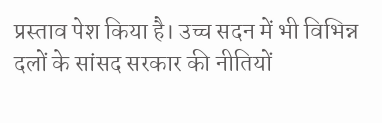प्रस्ताव पेश किया है। उच्च सदन में भी विभिन्न दलों के सांसद सरकार की नीतियों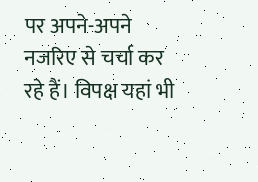पर अपने-अपने नजरिए से चर्चा कर रहे हैं। विपक्ष यहां भी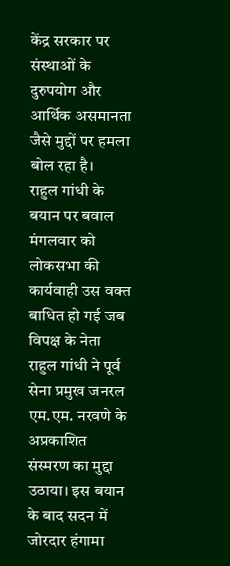केंद्र सरकार पर संस्थाओं के दुरुपयोग और आर्थिक असमानता जैसे मुद्दों पर हमला बोल रहा है।
राहुल गांधी के बयान पर बवाल
मंगलवार को लोकसभा की कार्यवाही उस वक्त बाधित हो गई जब विपक्ष के नेता राहुल गांधी ने पूर्व सेना प्रमुख जनरल एम.एम. नरवणे के अप्रकाशित संस्मरण का मुद्दा उठाया। इस बयान के बाद सदन में जोरदार हंगामा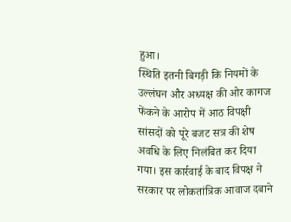हुआ।
स्थिति इतनी बिगड़ी कि नियमों के उल्लंघन और अध्यक्ष की ओर कागज फेंकने के आरोप में आठ विपक्षी सांसदों को पूरे बजट सत्र की शेष अवधि के लिए निलंबित कर दिया गया। इस कार्रवाई के बाद विपक्ष ने सरकार पर लोकतांत्रिक आवाज दबाने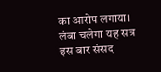का आरोप लगाया।
लंबा चलेगा यह सत्र
इस बार संसद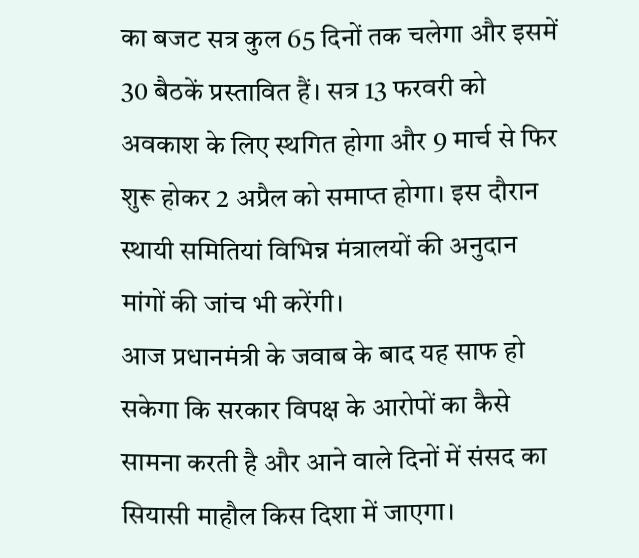का बजट सत्र कुल 65 दिनों तक चलेगा और इसमें 30 बैठकें प्रस्तावित हैं। सत्र 13 फरवरी को अवकाश के लिए स्थगित होगा और 9 मार्च से फिर शुरू होकर 2 अप्रैल को समाप्त होगा। इस दौरान स्थायी समितियां विभिन्न मंत्रालयों की अनुदान मांगों की जांच भी करेंगी।
आज प्रधानमंत्री के जवाब के बाद यह साफ हो सकेगा कि सरकार विपक्ष के आरोपों का कैसे सामना करती है और आने वाले दिनों में संसद का सियासी माहौल किस दिशा में जाएगा।